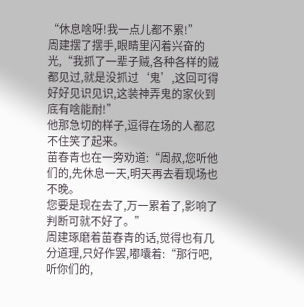“休息啥呀!我一点儿都不累!”
周建摆了摆手,眼睛里闪着兴奋的光,“我抓了一辈子贼,各种各样的贼都见过,就是没抓过‘鬼’,这回可得好好见识见识,这装神弄鬼的家伙到底有啥能耐!”
他那急切的样子,逗得在场的人都忍不住笑了起来。
苗春青也在一旁劝道:“周叔,您听他们的,先休息一天,明天再去看现场也不晚。
您要是现在去了,万一累着了,影响了判断可就不好了。”
周建琢磨着苗春青的话,觉得也有几分道理,只好作罢,嘟囔着:“那行吧,听你们的,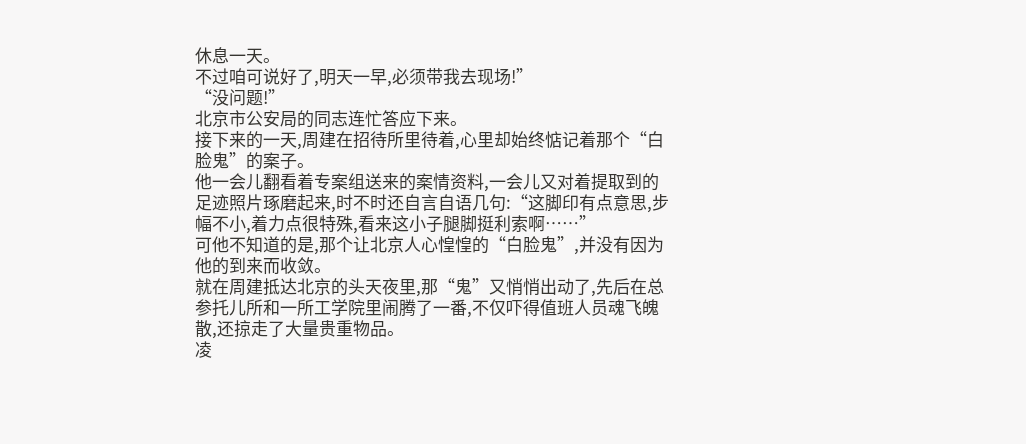休息一天。
不过咱可说好了,明天一早,必须带我去现场!”
“没问题!”
北京市公安局的同志连忙答应下来。
接下来的一天,周建在招待所里待着,心里却始终惦记着那个“白脸鬼”的案子。
他一会儿翻看着专案组送来的案情资料,一会儿又对着提取到的足迹照片琢磨起来,时不时还自言自语几句:“这脚印有点意思,步幅不小,着力点很特殊,看来这小子腿脚挺利索啊……”
可他不知道的是,那个让北京人心惶惶的“白脸鬼”,并没有因为他的到来而收敛。
就在周建抵达北京的头天夜里,那“鬼”又悄悄出动了,先后在总参托儿所和一所工学院里闹腾了一番,不仅吓得值班人员魂飞魄散,还掠走了大量贵重物品。
凌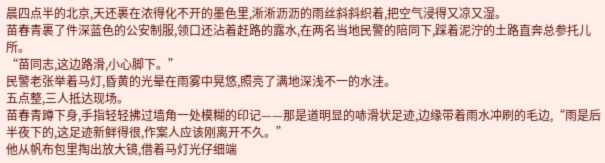晨四点半的北京,天还裹在浓得化不开的墨色里,淅淅沥沥的雨丝斜斜织着,把空气浸得又凉又湿。
苗春青裹了件深蓝色的公安制服,领口还沾着赶路的露水,在两名当地民警的陪同下,踩着泥泞的土路直奔总参托儿所。
“苗同志,这边路滑,小心脚下。”
民警老张举着马灯,昏黄的光晕在雨雾中晃悠,照亮了满地深浅不一的水洼。
五点整,三人抵达现场。
苗春青蹲下身,手指轻轻拂过墙角一处模糊的印记——那是道明显的哧滑状足迹,边缘带着雨水冲刷的毛边,“雨是后半夜下的,这足迹新鲜得很,作案人应该刚离开不久。”
他从帆布包里掏出放大镜,借着马灯光仔细端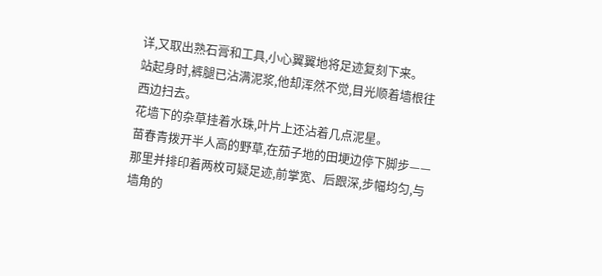详,又取出熟石膏和工具,小心翼翼地将足迹复刻下来。
站起身时,裤腿已沾满泥浆,他却浑然不觉,目光顺着墙根往西边扫去。
花墙下的杂草挂着水珠,叶片上还沾着几点泥星。
苗春青拨开半人高的野草,在茄子地的田埂边停下脚步——那里并排印着两枚可疑足迹,前掌宽、后跟深,步幅均匀,与墙角的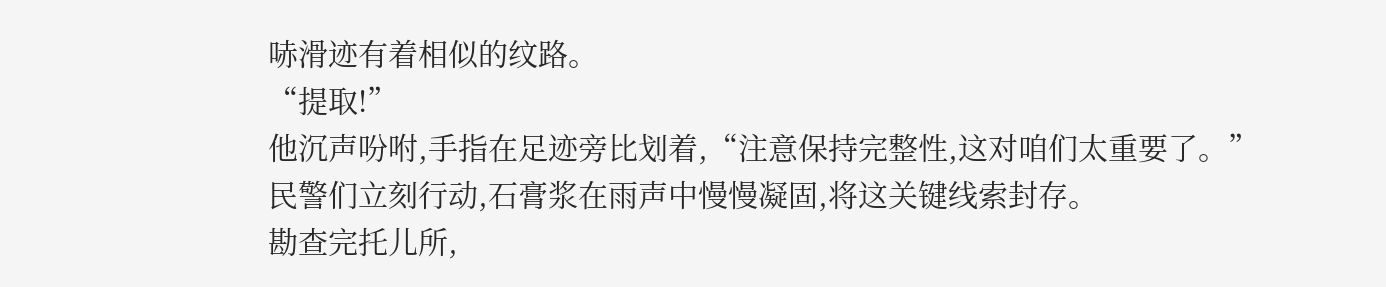哧滑迹有着相似的纹路。
“提取!”
他沉声吩咐,手指在足迹旁比划着,“注意保持完整性,这对咱们太重要了。”
民警们立刻行动,石膏浆在雨声中慢慢凝固,将这关键线索封存。
勘查完托儿所,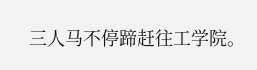三人马不停蹄赶往工学院。